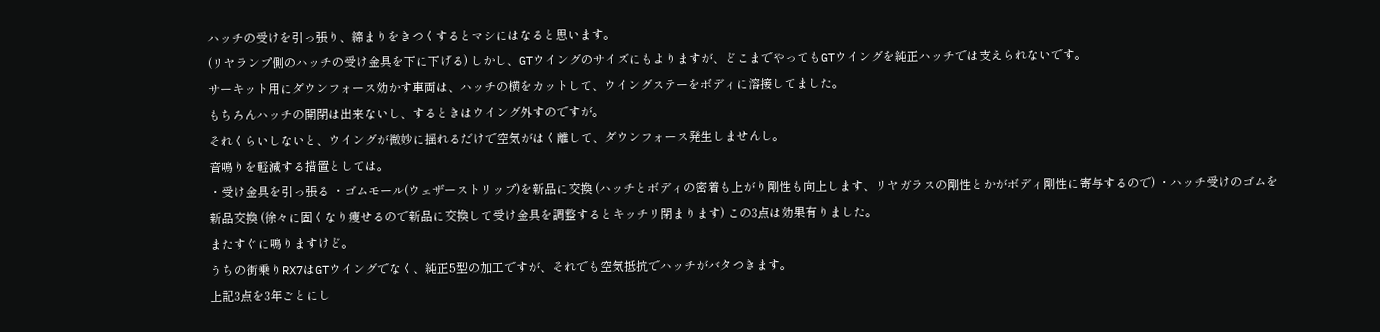ハッチの受けを引っ張り、締まりをきつくするとマシにはなると思います。
(リヤランプ側のハッチの受け金具を下に下げる) しかし、GTウイングのサイズにもよりますが、どこまでやってもGTウイングを純正ハッチでは支えられないです。
サーキット用にダウンフォース効かす車両は、ハッチの横をカットして、ウイングステーをボディに溶接してました。
もちろんハッチの開閉は出来ないし、するときはウイング外すのですが。
それくらいしないと、ウイングが微妙に揺れるだけで空気がはく離して、ダウンフォース発生しませんし。
音鳴りを軽減する措置としては。
・受け金具を引っ張る ・ゴムモール(ウェザーストリップ)を新品に交換 (ハッチとボディの密着も上がり剛性も向上します、リヤガラスの剛性とかがボディ剛性に寄与するので) ・ハッチ受けのゴムを新品交換 (徐々に固くなり痩せるので新品に交換して受け金具を調整するとキッチリ閉まります) この3点は効果有りました。
またすぐに鳴りますけど。
うちの街乗りRX7はGTウイングでなく、純正5型の加工ですが、それでも空気抵抗でハッチがバタつきます。
上記3点を3年ごとにし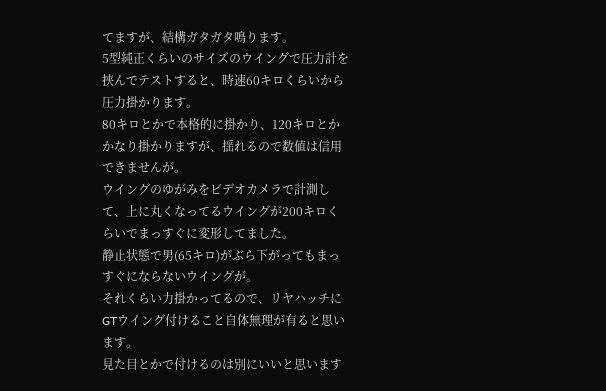てますが、結構ガタガタ鳴ります。
5型純正くらいのサイズのウイングで圧力計を挟んでテストすると、時速60キロくらいから圧力掛かります。
80キロとかで本格的に掛かり、120キロとかかなり掛かりますが、揺れるので数値は信用できませんが。
ウイングのゆがみをビデオカメラで計測して、上に丸くなってるウイングが200キロくらいでまっすぐに変形してました。
静止状態で男(65キロ)がぶら下がってもまっすぐにならないウイングが。
それくらい力掛かってるので、リヤハッチにGTウイング付けること自体無理が有ると思います。
見た目とかで付けるのは別にいいと思います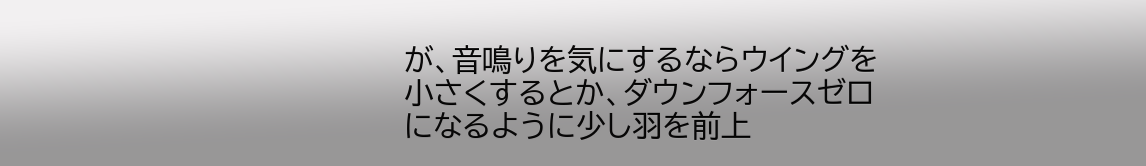が、音鳴りを気にするならウイングを小さくするとか、ダウンフォースゼロになるように少し羽を前上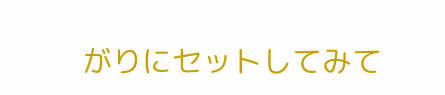がりにセットしてみて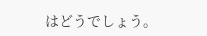はどうでしょう。